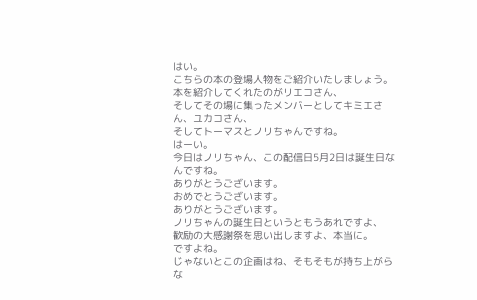はい。
こちらの本の登場人物をご紹介いたしましょう。
本を紹介してくれたのがリエコさん、
そしてその場に集ったメンバーとしてキミエさん、ユカコさん、
そしてトーマスとノリちゃんですね。
はーい。
今日はノリちゃん、この配信日5月2日は誕生日なんですね。
ありがとうございます。
おめでとうございます。
ありがとうございます。
ノリちゃんの誕生日というともうあれですよ、
歓励の大感謝祭を思い出しますよ、本当に。
ですよね。
じゃないとこの企画はね、そもそもが持ち上がらな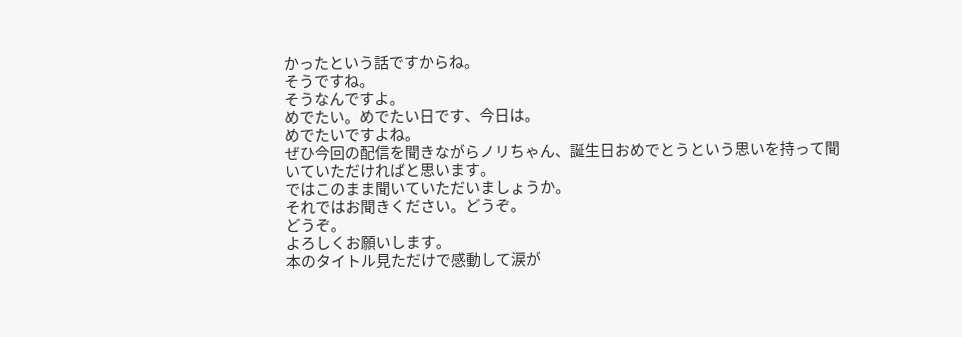かったという話ですからね。
そうですね。
そうなんですよ。
めでたい。めでたい日です、今日は。
めでたいですよね。
ぜひ今回の配信を聞きながらノリちゃん、誕生日おめでとうという思いを持って聞いていただければと思います。
ではこのまま聞いていただいましょうか。
それではお聞きください。どうぞ。
どうぞ。
よろしくお願いします。
本のタイトル見ただけで感動して涙が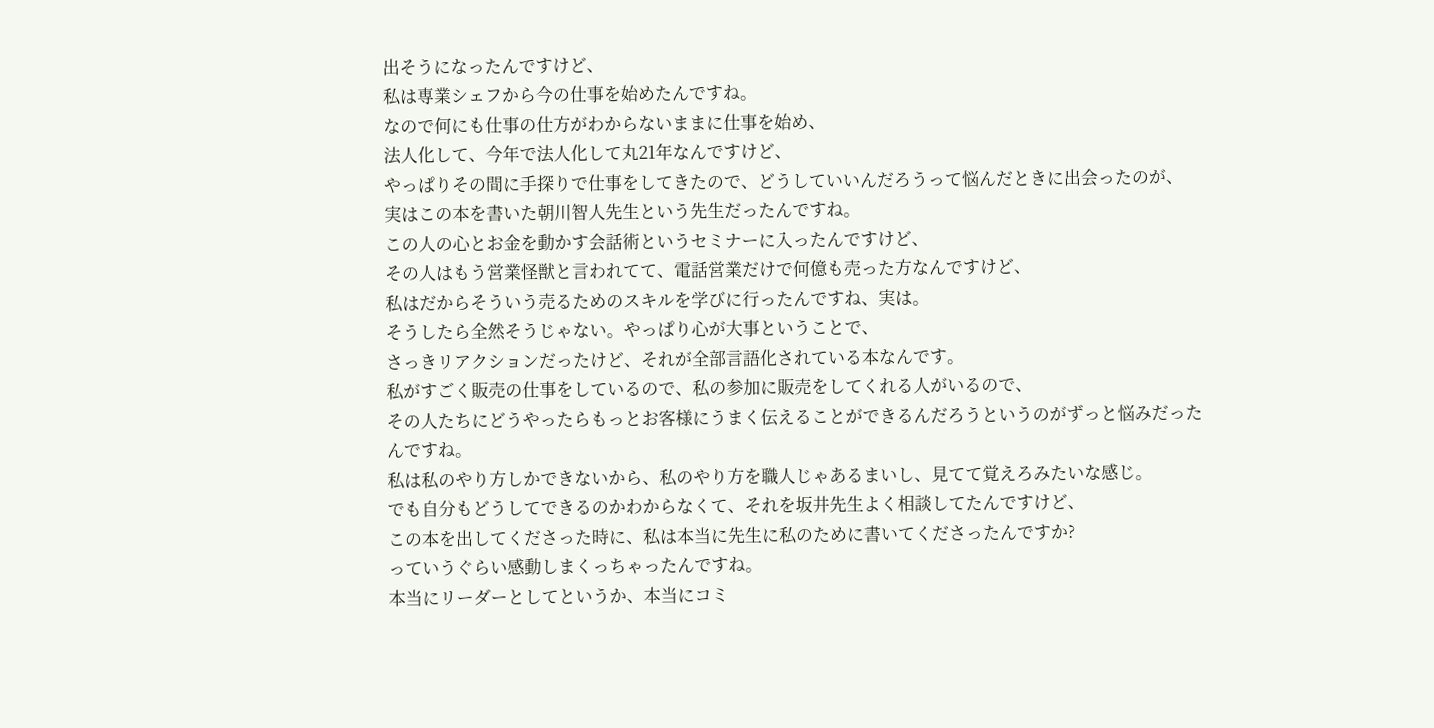出そうになったんですけど、
私は専業シェフから今の仕事を始めたんですね。
なので何にも仕事の仕方がわからないままに仕事を始め、
法人化して、今年で法人化して丸21年なんですけど、
やっぱりその間に手探りで仕事をしてきたので、どうしていいんだろうって悩んだときに出会ったのが、
実はこの本を書いた朝川智人先生という先生だったんですね。
この人の心とお金を動かす会話術というセミナーに入ったんですけど、
その人はもう営業怪獣と言われてて、電話営業だけで何億も売った方なんですけど、
私はだからそういう売るためのスキルを学びに行ったんですね、実は。
そうしたら全然そうじゃない。やっぱり心が大事ということで、
さっきリアクションだったけど、それが全部言語化されている本なんです。
私がすごく販売の仕事をしているので、私の参加に販売をしてくれる人がいるので、
その人たちにどうやったらもっとお客様にうまく伝えることができるんだろうというのがずっと悩みだったんですね。
私は私のやり方しかできないから、私のやり方を職人じゃあるまいし、見てて覚えろみたいな感じ。
でも自分もどうしてできるのかわからなくて、それを坂井先生よく相談してたんですけど、
この本を出してくださった時に、私は本当に先生に私のために書いてくださったんですか?
っていうぐらい感動しまくっちゃったんですね。
本当にリーダーとしてというか、本当にコミ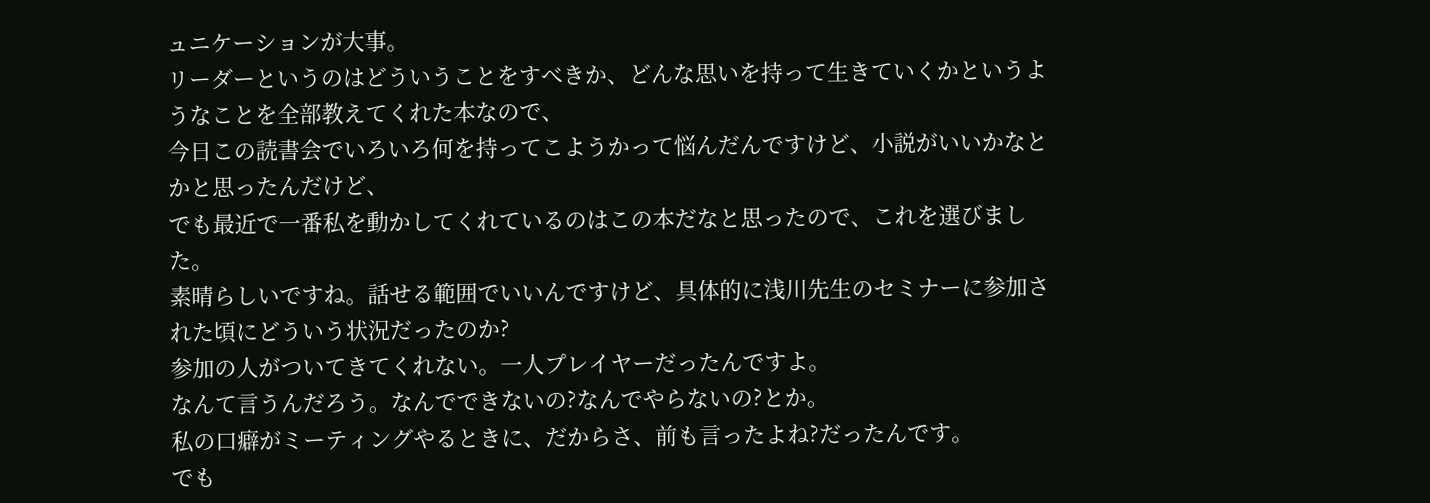ュニケーションが大事。
リーダーというのはどういうことをすべきか、どんな思いを持って生きていくかというようなことを全部教えてくれた本なので、
今日この読書会でいろいろ何を持ってこようかって悩んだんですけど、小説がいいかなとかと思ったんだけど、
でも最近で一番私を動かしてくれているのはこの本だなと思ったので、これを選びました。
素晴らしいですね。話せる範囲でいいんですけど、具体的に浅川先生のセミナーに参加された頃にどういう状況だったのか?
参加の人がついてきてくれない。一人プレイヤーだったんですよ。
なんて言うんだろう。なんでできないの?なんでやらないの?とか。
私の口癖がミーティングやるときに、だからさ、前も言ったよね?だったんです。
でも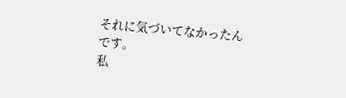それに気づいてなかったんです。
私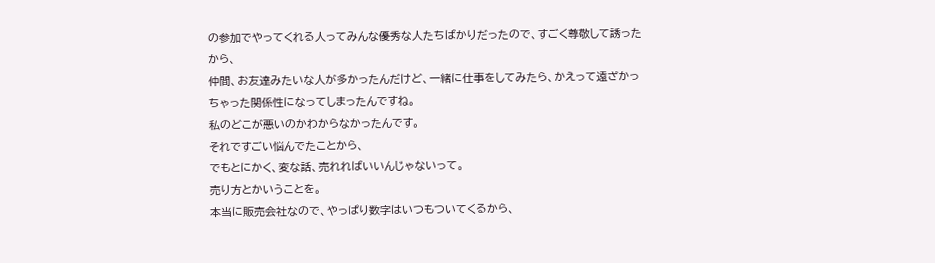の参加でやってくれる人ってみんな優秀な人たちばかりだったので、すごく尊敬して誘ったから、
仲間、お友達みたいな人が多かったんだけど、一緒に仕事をしてみたら、かえって遠ざかっちゃった関係性になってしまったんですね。
私のどこが悪いのかわからなかったんです。
それですごい悩んでたことから、
でもとにかく、変な話、売れればいいんじゃないって。
売り方とかいうことを。
本当に販売会社なので、やっぱり数字はいつもついてくるから、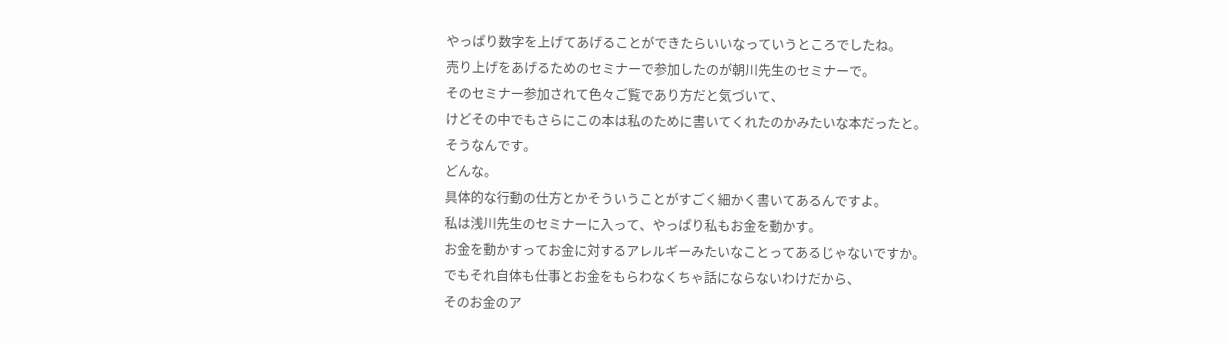やっぱり数字を上げてあげることができたらいいなっていうところでしたね。
売り上げをあげるためのセミナーで参加したのが朝川先生のセミナーで。
そのセミナー参加されて色々ご覧であり方だと気づいて、
けどその中でもさらにこの本は私のために書いてくれたのかみたいな本だったと。
そうなんです。
どんな。
具体的な行動の仕方とかそういうことがすごく細かく書いてあるんですよ。
私は浅川先生のセミナーに入って、やっぱり私もお金を動かす。
お金を動かすってお金に対するアレルギーみたいなことってあるじゃないですか。
でもそれ自体も仕事とお金をもらわなくちゃ話にならないわけだから、
そのお金のア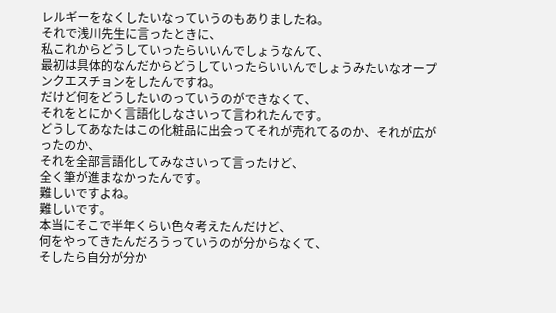レルギーをなくしたいなっていうのもありましたね。
それで浅川先生に言ったときに、
私これからどうしていったらいいんでしょうなんて、
最初は具体的なんだからどうしていったらいいんでしょうみたいなオープンクエスチョンをしたんですね。
だけど何をどうしたいのっていうのができなくて、
それをとにかく言語化しなさいって言われたんです。
どうしてあなたはこの化粧品に出会ってそれが売れてるのか、それが広がったのか、
それを全部言語化してみなさいって言ったけど、
全く筆が進まなかったんです。
難しいですよね。
難しいです。
本当にそこで半年くらい色々考えたんだけど、
何をやってきたんだろうっていうのが分からなくて、
そしたら自分が分か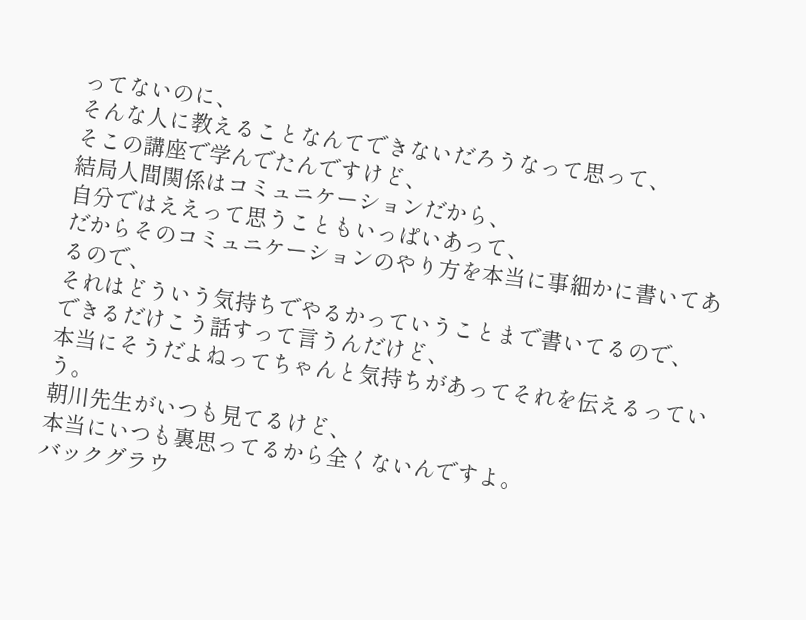ってないのに、
そんな人に教えることなんてできないだろうなって思って、
そこの講座で学んでたんですけど、
結局人間関係はコミュニケーションだから、
自分ではええって思うこともいっぱいあって、
だからそのコミュニケーションのやり方を本当に事細かに書いてあるので、
それはどういう気持ちでやるかっていうことまで書いてるので、
できるだけこう話すって言うんだけど、
本当にそうだよねってちゃんと気持ちがあってそれを伝えるっていう。
朝川先生がいつも見てるけど、
本当にいつも裏思ってるから全くないんですよ。
バックグラウ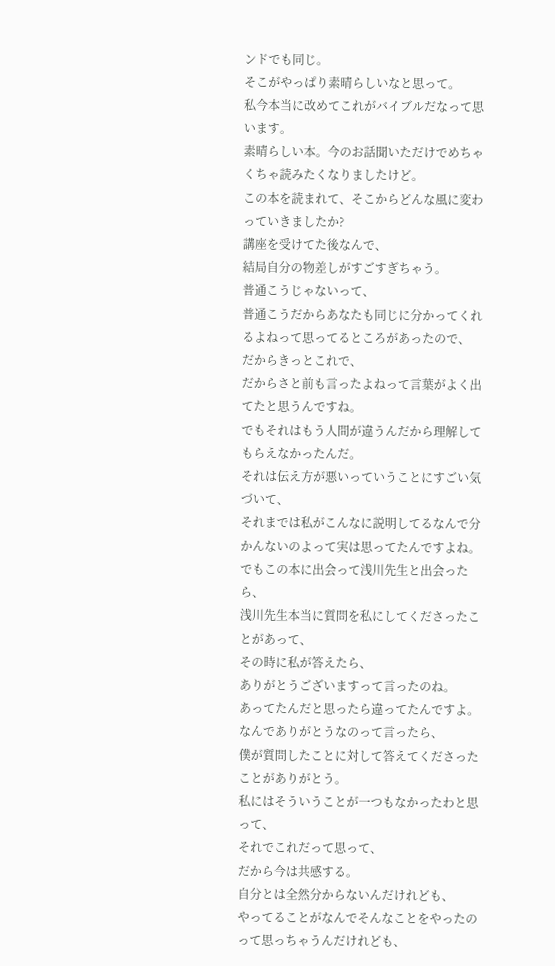ンドでも同じ。
そこがやっぱり素晴らしいなと思って。
私今本当に改めてこれがバイブルだなって思います。
素晴らしい本。今のお話聞いただけでめちゃくちゃ読みたくなりましたけど。
この本を読まれて、そこからどんな風に変わっていきましたか?
講座を受けてた後なんで、
結局自分の物差しがすごすぎちゃう。
普通こうじゃないって、
普通こうだからあなたも同じに分かってくれるよねって思ってるところがあったので、
だからきっとこれで、
だからさと前も言ったよねって言葉がよく出てたと思うんですね。
でもそれはもう人間が違うんだから理解してもらえなかったんだ。
それは伝え方が悪いっていうことにすごい気づいて、
それまでは私がこんなに説明してるなんで分かんないのよって実は思ってたんですよね。
でもこの本に出会って浅川先生と出会ったら、
浅川先生本当に質問を私にしてくださったことがあって、
その時に私が答えたら、
ありがとうございますって言ったのね。
あってたんだと思ったら違ってたんですよ。
なんでありがとうなのって言ったら、
僕が質問したことに対して答えてくださったことがありがとう。
私にはそういうことが一つもなかったわと思って、
それでこれだって思って、
だから今は共感する。
自分とは全然分からないんだけれども、
やってることがなんでそんなことをやったのって思っちゃうんだけれども、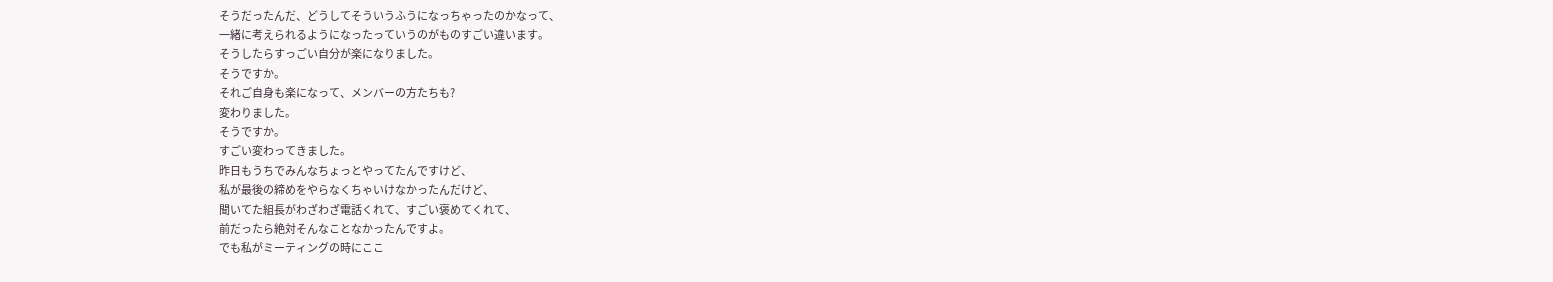そうだったんだ、どうしてそういうふうになっちゃったのかなって、
一緒に考えられるようになったっていうのがものすごい違います。
そうしたらすっごい自分が楽になりました。
そうですか。
それご自身も楽になって、メンバーの方たちも?
変わりました。
そうですか。
すごい変わってきました。
昨日もうちでみんなちょっとやってたんですけど、
私が最後の締めをやらなくちゃいけなかったんだけど、
聞いてた組長がわざわざ電話くれて、すごい褒めてくれて、
前だったら絶対そんなことなかったんですよ。
でも私がミーティングの時にここ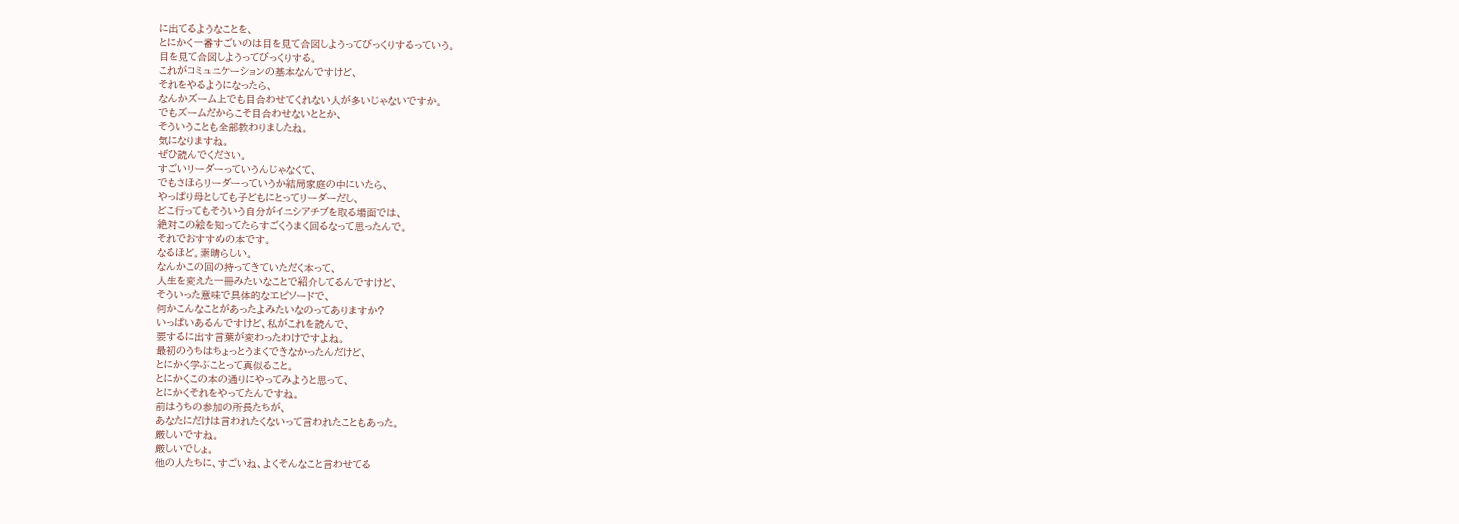に出てるようなことを、
とにかく一番すごいのは目を見て合図しようってびっくりするっていう。
目を見て合図しようってびっくりする。
これがコミュニケーションの基本なんですけど、
それをやるようになったら、
なんかズーム上でも目合わせてくれない人が多いじゃないですか。
でもズームだからこそ目合わせないととか、
そういうことも全部教わりましたね。
気になりますね。
ぜひ読んでください。
すごいリーダーっていうんじゃなくて、
でもさほらリーダーっていうか結局家庭の中にいたら、
やっぱり母としても子どもにとってリーダーだし、
どこ行ってもそういう自分がイニシアチブを取る場面では、
絶対この絵を知ってたらすごくうまく回るなって思ったんで。
それでおすすめの本です。
なるほど。素晴らしい。
なんかこの回の持ってきていただく本って、
人生を変えた一冊みたいなことで紹介してるんですけど、
そういった意味で具体的なエピソードで、
何かこんなことがあったよみたいなのってありますか?
いっぱいあるんですけど、私がこれを読んで、
要するに出す言葉が変わったわけですよね。
最初のうちはちょっとうまくできなかったんだけど、
とにかく学ぶことって真似ること。
とにかくこの本の通りにやってみようと思って、
とにかくそれをやってたんですね。
前はうちの参加の所長たちが、
あなたにだけは言われたくないって言われたこともあった。
厳しいですね。
厳しいでしょ。
他の人たちに、すごいね、よくそんなこと言わせてる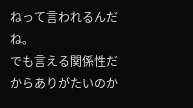ねって言われるんだね。
でも言える関係性だからありがたいのか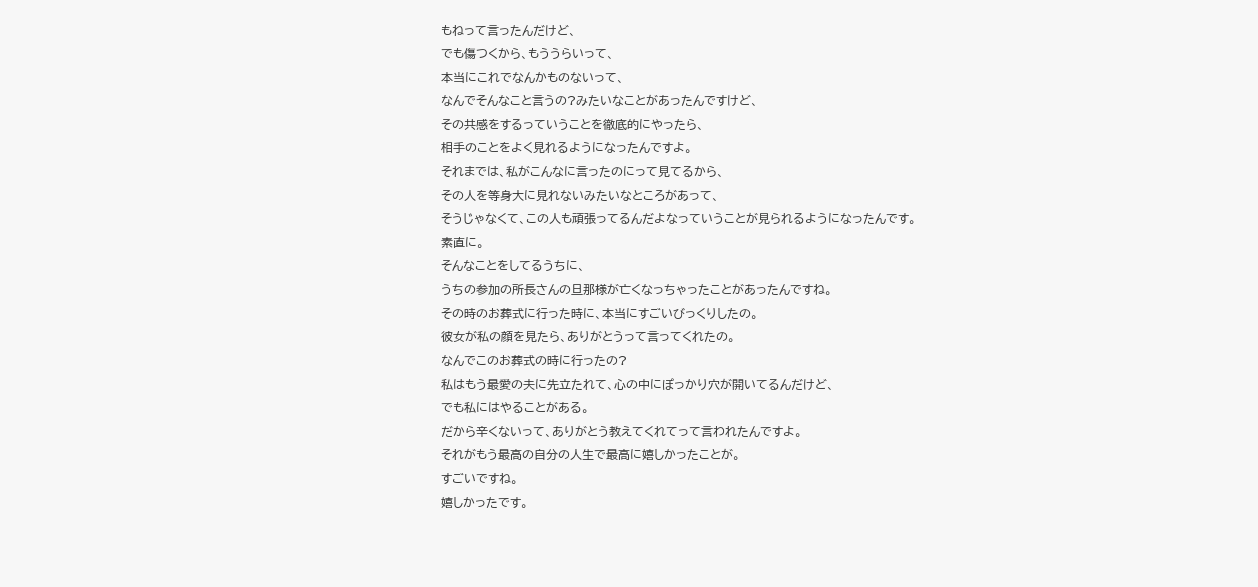もねって言ったんだけど、
でも傷つくから、もううらいって、
本当にこれでなんかものないって、
なんでそんなこと言うの?みたいなことがあったんですけど、
その共感をするっていうことを徹底的にやったら、
相手のことをよく見れるようになったんですよ。
それまでは、私がこんなに言ったのにって見てるから、
その人を等身大に見れないみたいなところがあって、
そうじゃなくて、この人も頑張ってるんだよなっていうことが見られるようになったんです。
素直に。
そんなことをしてるうちに、
うちの参加の所長さんの旦那様が亡くなっちゃったことがあったんですね。
その時のお葬式に行った時に、本当にすごいびっくりしたの。
彼女が私の顔を見たら、ありがとうって言ってくれたの。
なんでこのお葬式の時に行ったの?
私はもう最愛の夫に先立たれて、心の中にぽっかり穴が開いてるんだけど、
でも私にはやることがある。
だから辛くないって、ありがとう教えてくれてって言われたんですよ。
それがもう最高の自分の人生で最高に嬉しかったことが。
すごいですね。
嬉しかったです。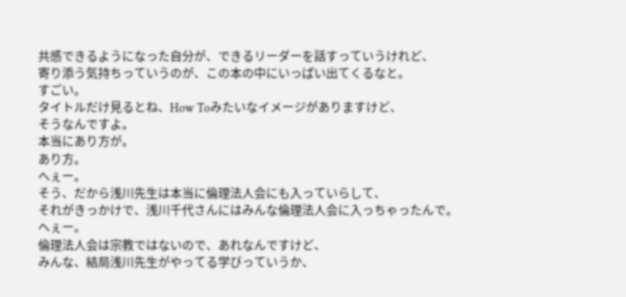共感できるようになった自分が、できるリーダーを話すっていうけれど、
寄り添う気持ちっていうのが、この本の中にいっぱい出てくるなと。
すごい。
タイトルだけ見るとね、How Toみたいなイメージがありますけど、
そうなんですよ。
本当にあり方が。
あり方。
へぇー。
そう、だから浅川先生は本当に倫理法人会にも入っていらして、
それがきっかけで、浅川千代さんにはみんな倫理法人会に入っちゃったんで。
へぇー。
倫理法人会は宗教ではないので、あれなんですけど、
みんな、結局浅川先生がやってる学びっていうか、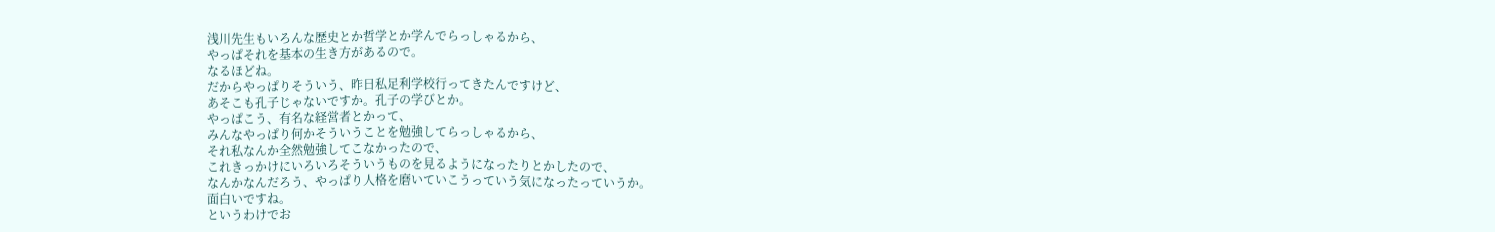浅川先生もいろんな歴史とか哲学とか学んでらっしゃるから、
やっぱそれを基本の生き方があるので。
なるほどね。
だからやっぱりそういう、昨日私足利学校行ってきたんですけど、
あそこも孔子じゃないですか。孔子の学びとか。
やっぱこう、有名な経営者とかって、
みんなやっぱり何かそういうことを勉強してらっしゃるから、
それ私なんか全然勉強してこなかったので、
これきっかけにいろいろそういうものを見るようになったりとかしたので、
なんかなんだろう、やっぱり人格を磨いていこうっていう気になったっていうか。
面白いですね。
というわけでお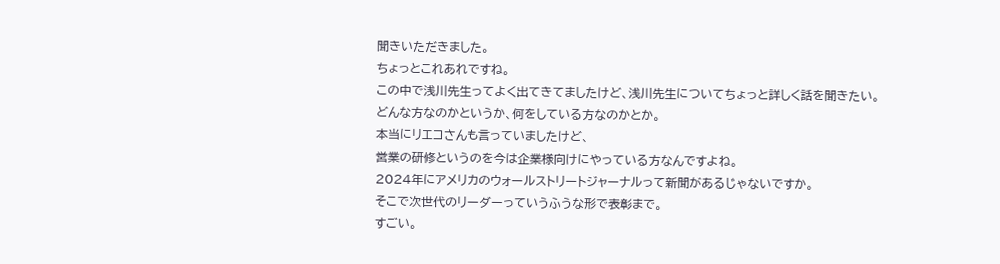聞きいただきました。
ちょっとこれあれですね。
この中で浅川先生ってよく出てきてましたけど、浅川先生についてちょっと詳しく話を聞きたい。
どんな方なのかというか、何をしている方なのかとか。
本当にリエコさんも言っていましたけど、
営業の研修というのを今は企業様向けにやっている方なんですよね。
2024年にアメリカのウォールストリートジャーナルって新聞があるじゃないですか。
そこで次世代のリーダーっていうふうな形で表彰まで。
すごい。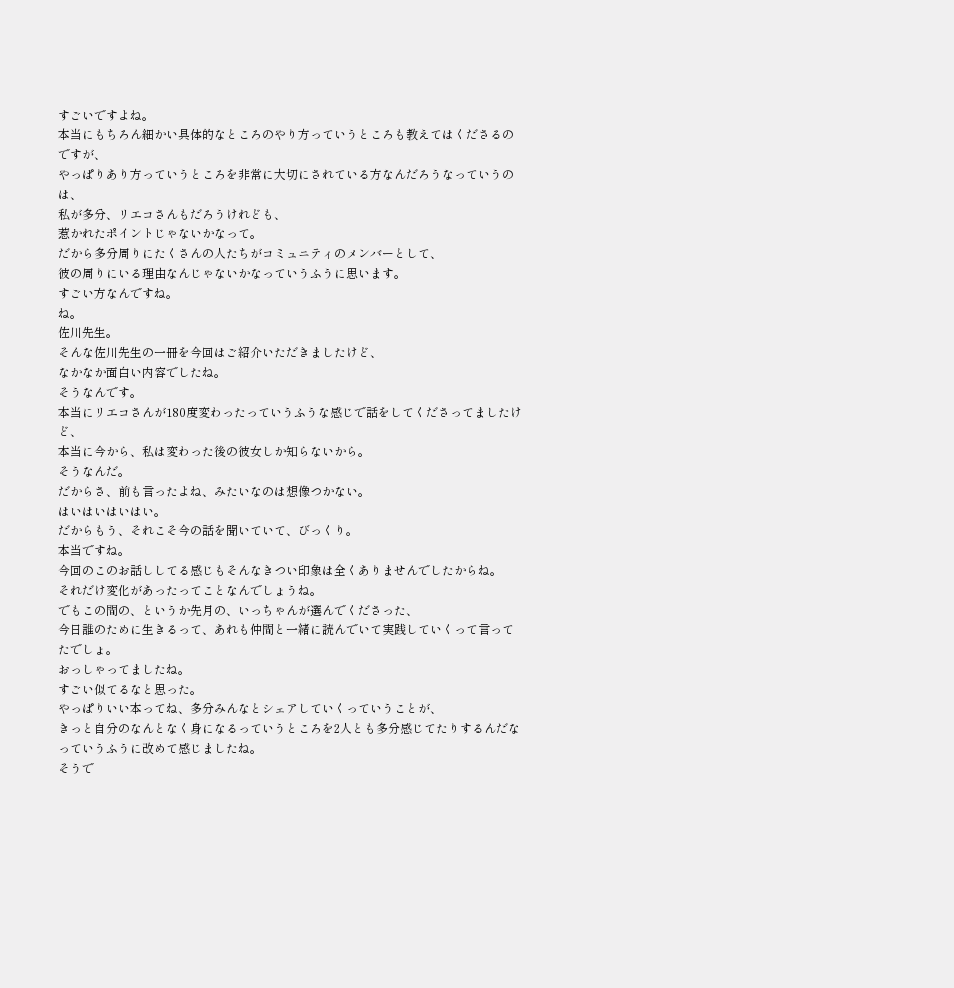すごいですよね。
本当にもちろん細かい具体的なところのやり方っていうところも教えてはくださるのですが、
やっぱりあり方っていうところを非常に大切にされている方なんだろうなっていうのは、
私が多分、リエコさんもだろうけれども、
惹かれたポイントじゃないかなって。
だから多分周りにたくさんの人たちがコミュニティのメンバーとして、
彼の周りにいる理由なんじゃないかなっていうふうに思います。
すごい方なんですね。
ね。
佐川先生。
そんな佐川先生の一冊を今回はご紹介いただきましたけど、
なかなか面白い内容でしたね。
そうなんです。
本当にリエコさんが180度変わったっていうふうな感じで話をしてくださってましたけど、
本当に今から、私は変わった後の彼女しか知らないから。
そうなんだ。
だからさ、前も言ったよね、みたいなのは想像つかない。
はいはいはいはい。
だからもう、それこそ今の話を聞いていて、びっくり。
本当ですね。
今回のこのお話ししてる感じもそんなきつい印象は全くありませんでしたからね。
それだけ変化があったってことなんでしょうね。
でもこの間の、というか先月の、いっちゃんが選んでくださった、
今日誰のために生きるって、あれも仲間と一緒に読んでいて実践していくって言ってたでしょ。
おっしゃってましたね。
すごい似てるなと思った。
やっぱりいい本ってね、多分みんなとシェアしていくっていうことが、
きっと自分のなんとなく身になるっていうところを2人とも多分感じてたりするんだなっていうふうに改めて感じましたね。
そうで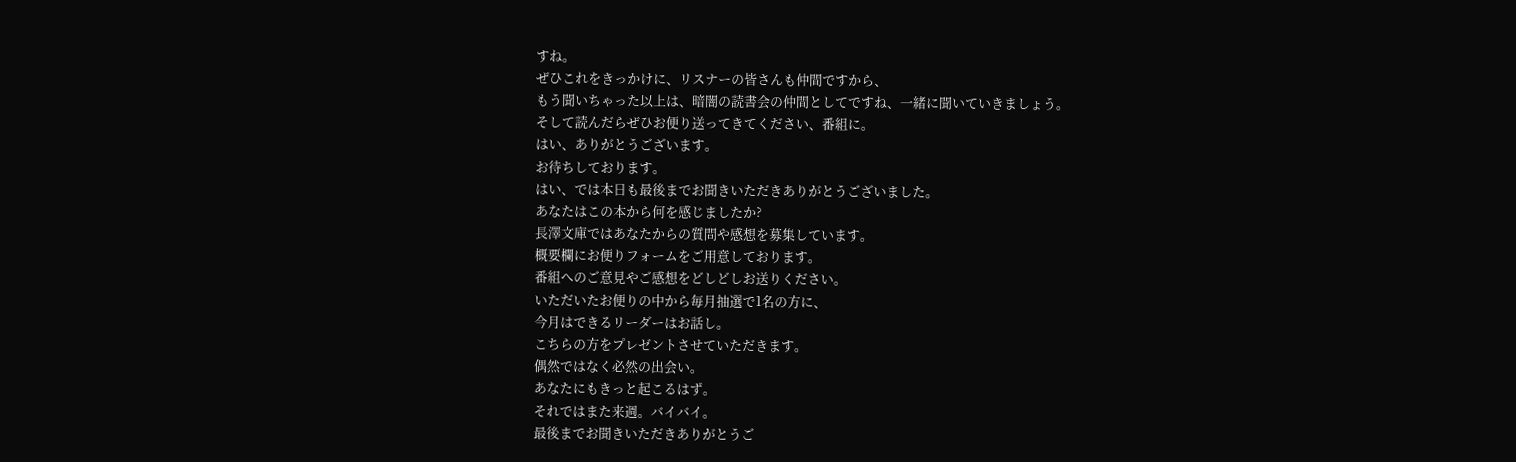すね。
ぜひこれをきっかけに、リスナーの皆さんも仲間ですから、
もう聞いちゃった以上は、暗闇の読書会の仲間としてですね、一緒に聞いていきましょう。
そして読んだらぜひお便り送ってきてください、番組に。
はい、ありがとうございます。
お待ちしております。
はい、では本日も最後までお聞きいただきありがとうございました。
あなたはこの本から何を感じましたか?
長澤文庫ではあなたからの質問や感想を募集しています。
概要欄にお便りフォームをご用意しております。
番組へのご意見やご感想をどしどしお送りください。
いただいたお便りの中から毎月抽選で1名の方に、
今月はできるリーダーはお話し。
こちらの方をプレゼントさせていただきます。
偶然ではなく必然の出会い。
あなたにもきっと起こるはず。
それではまた来週。バイバイ。
最後までお聞きいただきありがとうご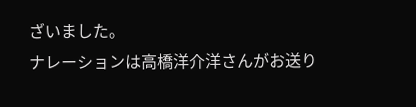ざいました。
ナレーションは高橋洋介洋さんがお送り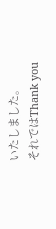いたしました。
それではThank you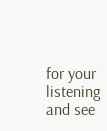for your listening and see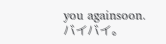you againsoon.
バイバイ。